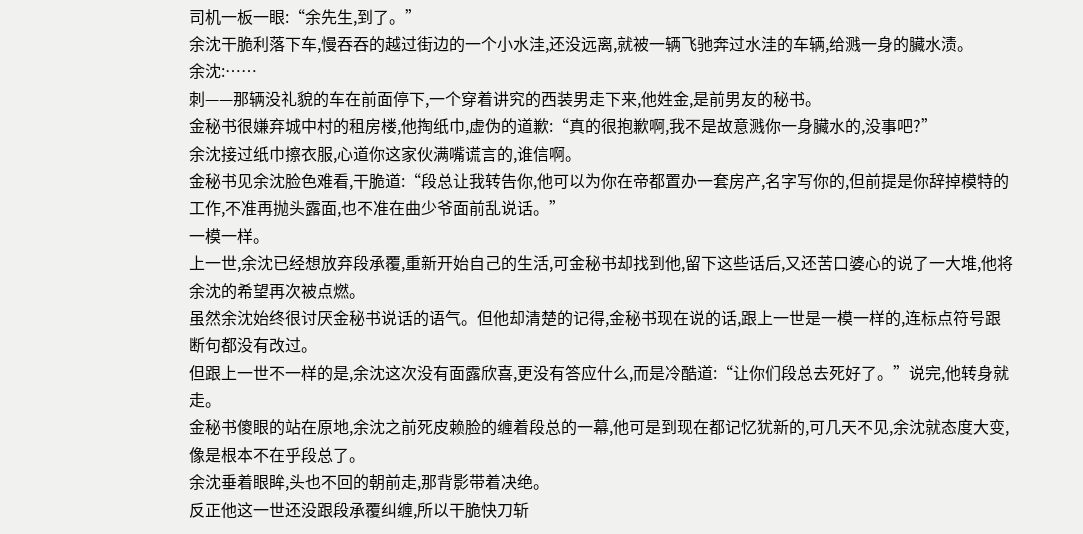司机一板一眼:“余先生,到了。”
余沈干脆利落下车,慢吞吞的越过街边的一个小水洼,还没远离,就被一辆飞驰奔过水洼的车辆,给溅一身的臟水渍。
余沈:……
刺——那辆没礼貌的车在前面停下,一个穿着讲究的西装男走下来,他姓金,是前男友的秘书。
金秘书很嫌弃城中村的租房楼,他掏纸巾,虚伪的道歉:“真的很抱歉啊,我不是故意溅你一身臟水的,没事吧?”
余沈接过纸巾擦衣服,心道你这家伙满嘴谎言的,谁信啊。
金秘书见余沈脸色难看,干脆道:“段总让我转告你,他可以为你在帝都置办一套房产,名字写你的,但前提是你辞掉模特的工作,不准再抛头露面,也不准在曲少爷面前乱说话。”
一模一样。
上一世,余沈已经想放弃段承覆,重新开始自己的生活,可金秘书却找到他,留下这些话后,又还苦口婆心的说了一大堆,他将余沈的希望再次被点燃。
虽然余沈始终很讨厌金秘书说话的语气。但他却清楚的记得,金秘书现在说的话,跟上一世是一模一样的,连标点符号跟断句都没有改过。
但跟上一世不一样的是,余沈这次没有面露欣喜,更没有答应什么,而是冷酷道:“让你们段总去死好了。”说完,他转身就走。
金秘书傻眼的站在原地,余沈之前死皮赖脸的缠着段总的一幕,他可是到现在都记忆犹新的,可几天不见,余沈就态度大变,像是根本不在乎段总了。
余沈垂着眼眸,头也不回的朝前走,那背影带着决绝。
反正他这一世还没跟段承覆纠缠,所以干脆快刀斩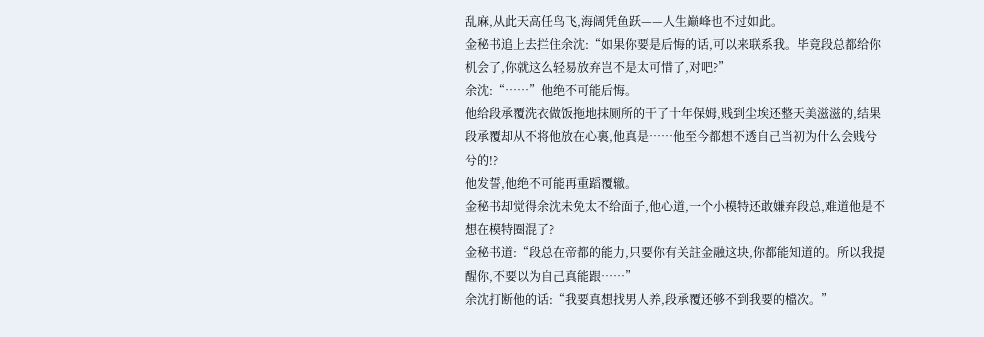乱麻,从此天高任鸟飞,海阔凭鱼跃——人生巅峰也不过如此。
金秘书追上去拦住余沈:“如果你要是后悔的话,可以来联系我。毕竟段总都给你机会了,你就这么轻易放弃岂不是太可惜了,对吧?”
余沈:“……”他绝不可能后悔。
他给段承覆洗衣做饭拖地抹厕所的干了十年保姆,贱到尘埃还整天美滋滋的,结果段承覆却从不将他放在心裏,他真是……他至今都想不透自己当初为什么会贱兮兮的!?
他发誓,他绝不可能再重蹈覆辙。
金秘书却觉得余沈未免太不给面子,他心道,一个小模特还敢嫌弃段总,难道他是不想在模特圈混了?
金秘书道:“段总在帝都的能力,只要你有关註金融这块,你都能知道的。所以我提醒你,不要以为自己真能跟……”
余沈打断他的话:“我要真想找男人养,段承覆还够不到我要的檔次。”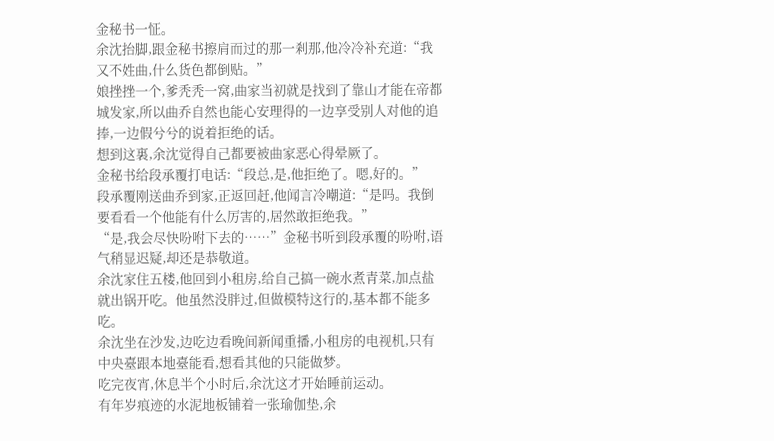金秘书一怔。
余沈抬脚,跟金秘书擦肩而过的那一剎那,他冷冷补充道:“我又不姓曲,什么货色都倒贴。”
娘挫挫一个,爹秃秃一窝,曲家当初就是找到了靠山才能在帝都城发家,所以曲乔自然也能心安理得的一边享受别人对他的追捧,一边假兮兮的说着拒绝的话。
想到这裏,余沈觉得自己都要被曲家恶心得晕厥了。
金秘书给段承覆打电话:“段总,是,他拒绝了。嗯,好的。”
段承覆刚送曲乔到家,正返回赶,他闻言冷嘲道:“是吗。我倒要看看一个他能有什么厉害的,居然敢拒绝我。”
“是,我会尽快吩咐下去的……”金秘书听到段承覆的吩咐,语气稍显迟疑,却还是恭敬道。
余沈家住五楼,他回到小租房,给自己搞一碗水煮青菜,加点盐就出锅开吃。他虽然没胖过,但做模特这行的,基本都不能多吃。
余沈坐在沙发,边吃边看晚间新闻重播,小租房的电视机,只有中央臺跟本地臺能看,想看其他的只能做梦。
吃完夜宵,休息半个小时后,余沈这才开始睡前运动。
有年岁痕迹的水泥地板铺着一张瑜伽垫,余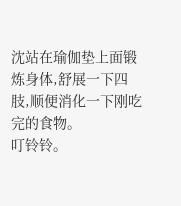沈站在瑜伽垫上面锻炼身体,舒展一下四肢,顺便消化一下刚吃完的食物。
叮铃铃。